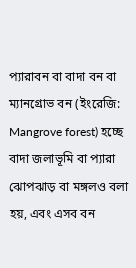প্যারাবন বা বাদা বন বা ম্যানগ্রোভ বন (ইংরেজি: Mangrove forest) হচ্ছে বাদা জলাভূমি বা প্যারা ঝোপঝাড় বা মঙ্গলও বলা হয়, এবং এসব বন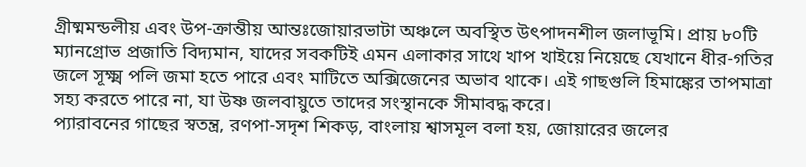গ্রীষ্মমন্ডলীয় এবং উপ-ক্রান্তীয় আন্তঃজোয়ারভাটা অঞ্চলে অবস্থিত উৎপাদনশীল জলাভূমি। প্রায় ৮০টি ম্যানগ্রোভ প্রজাতি বিদ্যমান, যাদের সবকটিই এমন এলাকার সাথে খাপ খাইয়ে নিয়েছে যেখানে ধীর-গতির জলে সূক্ষ্ম পলি জমা হতে পারে এবং মাটিতে অক্সিজেনের অভাব থাকে। এই গাছগুলি হিমাঙ্কের তাপমাত্রা সহ্য করতে পারে না, যা উষ্ণ জলবায়ুতে তাদের সংস্থানকে সীমাবদ্ধ করে।
প্যারাবনের গাছের স্বতন্ত্র, রণপা-সদৃশ শিকড়, বাংলায় শ্বাসমূল বলা হয়, জোয়ারের জলের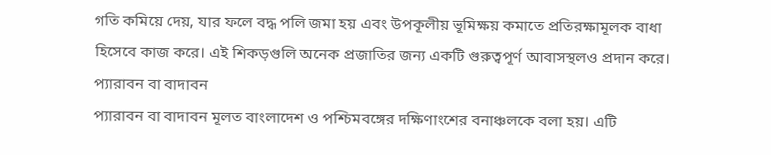গতি কমিয়ে দেয়, যার ফলে বদ্ধ পলি জমা হয় এবং উপকূলীয় ভূমিক্ষয় কমাতে প্রতিরক্ষামূলক বাধা হিসেবে কাজ করে। এই শিকড়গুলি অনেক প্রজাতির জন্য একটি গুরুত্বপূর্ণ আবাসস্থলও প্রদান করে।
প্যারাবন বা বাদাবন
প্যারাবন বা বাদাবন মূলত বাংলাদেশ ও পশ্চিমবঙ্গের দক্ষিণাংশের বনাঞ্চলকে বলা হয়। এটি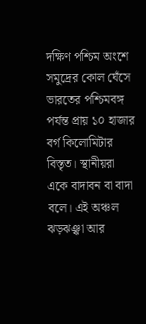দক্ষিণ পশ্চিম অংশে সমুদ্রের কোল ঘেঁসে ভারতের পশ্চিমবঙ্গ পর্যন্ত প্রায় ১০ হাজার বর্গ কিলোমিটার বিস্তৃত। স্থানীয়রা একে বাদাবন বা বাদা বলে। এই অঞ্চল ঝড়ঝঞ্ঝা আর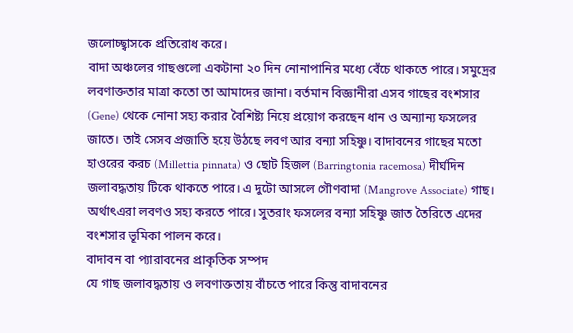জলোচ্ছ্বাসকে প্রতিরোধ করে।
বাদা অঞ্চলের গাছগুলো একটানা ২০ দিন নোনাপানির মধ্যে বেঁচে থাকতে পারে। সমুদ্রের লবণাক্ততার মাত্রা কতো তা আমাদের জানা। বর্তমান বিজ্ঞানীরা এসব গাছের বংশসার (Gene) থেকে নোনা সহ্য করার বৈশিষ্ট্য নিয়ে প্রয়োগ করছেন ধান ও অন্যান্য ফসলের জাতে। তাই সেসব প্রজাতি হয়ে উঠছে লবণ আর বন্যা সহিষ্ণু। বাদাবনের গাছের মতো হাওরের করচ (Millettia pinnata) ও ছোট হিজল (Barringtonia racemosa) দীর্ঘদিন জলাবদ্ধতায় টিকে থাকতে পারে। এ দুটো আসলে গৌণবাদা (Mangrove Associate) গাছ। অর্থাৎএরা লবণও সহ্য করতে পারে। সুতরাং ফসলের বন্যা সহিষ্ণু জাত তৈরিতে এদের বংশসার ভূমিকা পালন করে।
বাদাবন বা প্যারাবনের প্রাকৃতিক সম্পদ
যে গাছ জলাবদ্ধতায় ও লবণাক্ততায় বাঁচতে পারে কিন্তু বাদাবনের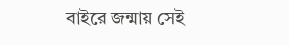বাইরে জন্মায় সেই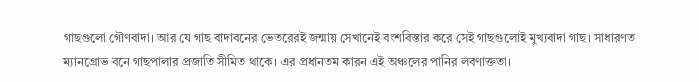গাছগুলো গৌণবাদা। আর যে গাছ বাদাবনের ভেতরেরই জন্মায় সেখানেই বংশবিস্তার করে সেই গাছগুলোই মুখ্যবাদা গাছ। সাধারণত ম্যানগ্রোভ বনে গাছপালার প্রজাতি সীমিত থাকে। এর প্রধানতম কারন এই অঞ্চলের পানির লবণাক্ততা।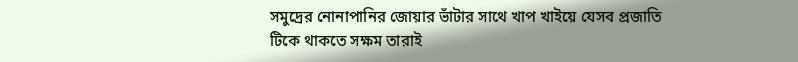সমুদ্রের নোনাপানির জোয়ার ভাঁটার সাথে খাপ খাইয়ে যেসব প্রজাতি টিকে থাকতে সক্ষম তারাই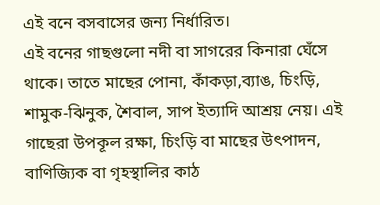এই বনে বসবাসের জন্য নির্ধারিত।
এই বনের গাছগুলো নদী বা সাগরের কিনারা ঘেঁসে থাকে। তাতে মাছের পোনা, কাঁকড়া,ব্যাঙ, চিংড়ি, শামুক-ঝিনুক, শৈবাল, সাপ ইত্যাদি আশ্রয় নেয়। এই গাছেরা উপকূল রক্ষা, চিংড়ি বা মাছের উৎপাদন, বাণিজ্যিক বা গৃহস্থালির কাঠ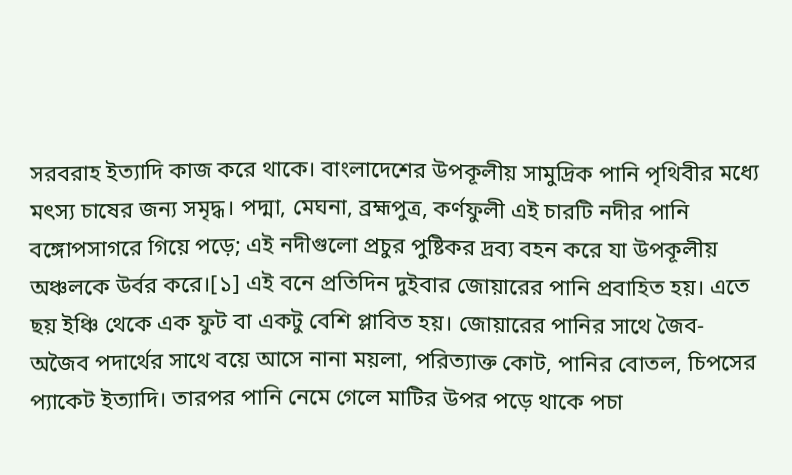সরবরাহ ইত্যাদি কাজ করে থাকে। বাংলাদেশের উপকূলীয় সামুদ্রিক পানি পৃথিবীর মধ্যে মৎস্য চাষের জন্য সমৃদ্ধ। পদ্মা, মেঘনা, ব্রহ্মপুত্র, কর্ণফুলী এই চারটি নদীর পানি বঙ্গোপসাগরে গিয়ে পড়ে; এই নদীগুলো প্রচুর পুষ্টিকর দ্রব্য বহন করে যা উপকূলীয় অঞ্চলকে উর্বর করে।[১] এই বনে প্রতিদিন দুইবার জোয়ারের পানি প্রবাহিত হয়। এতে ছয় ইঞ্চি থেকে এক ফুট বা একটু বেশি প্লাবিত হয়। জোয়ারের পানির সাথে জৈব-অজৈব পদার্থের সাথে বয়ে আসে নানা ময়লা, পরিত্যাক্ত কোট, পানির বোতল, চিপসের প্যাকেট ইত্যাদি। তারপর পানি নেমে গেলে মাটির উপর পড়ে থাকে পচা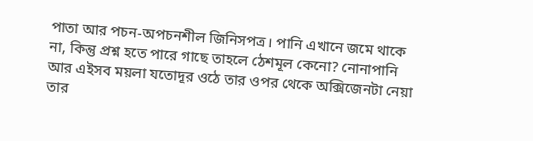পাতা আর পচন-অপচনশীল জিনিসপত্র। পানি এখানে জমে থাকে না, কিন্তু প্রশ্ন হতে পারে গাছে তাহলে ঠেশমূল কেনো? নোনাপানি আর এইসব ময়লা যতোদূর ওঠে তার ওপর থেকে অক্সিজেনটা নেয়া তার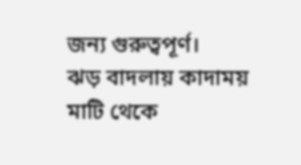জন্য গুরুত্বপূর্ণ।
ঝড় বাদলায় কাদাময় মাটি থেকে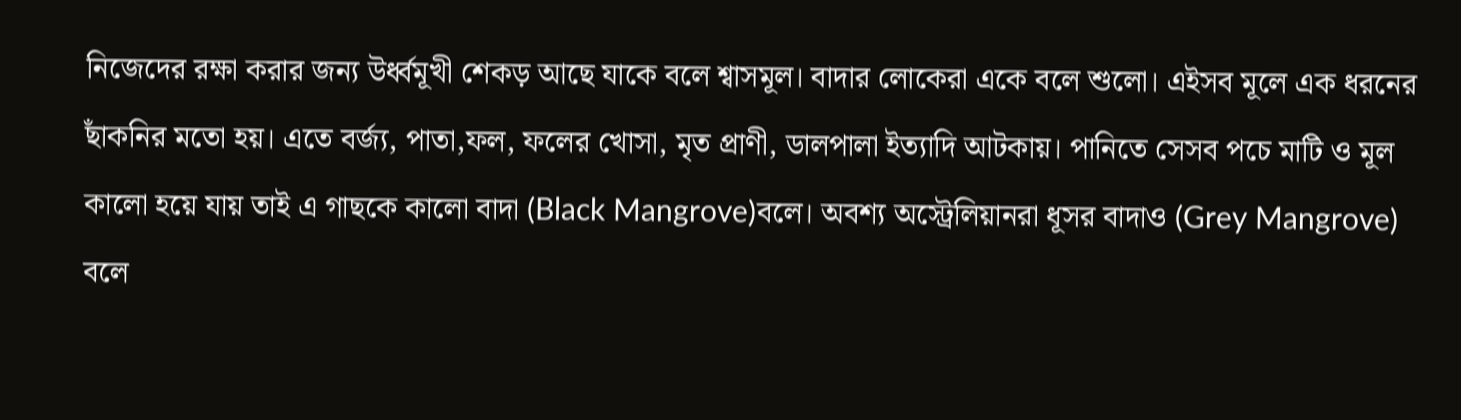নিজেদের রক্ষা করার জন্য উর্ধ্বমূখী শেকড় আছে যাকে বলে শ্বাসমূল। বাদার লোকেরা একে বলে শুলো। এইসব মূলে এক ধরনের ছাঁকনির মতো হয়। এতে বর্জ্য, পাতা,ফল, ফলের খোসা, মৃত প্রাণী, ডালপালা ইত্যাদি আটকায়। পানিতে সেসব পচে মাটি ও মূল কালো হয়ে যায় তাই এ গাছকে কালো বাদা (Black Mangrove)বলে। অবশ্য অস্ট্রেলিয়ানরা ধূসর বাদাও (Grey Mangrove) বলে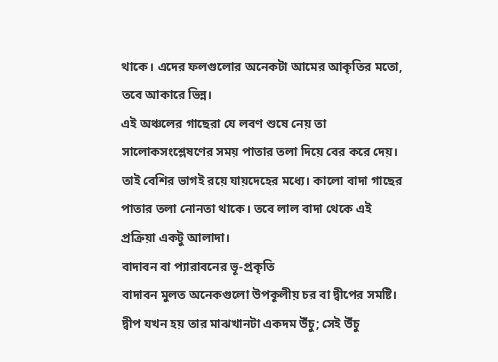থাকে। এদের ফলগুলোর অনেকটা আমের আকৃতির মতো, তবে আকারে ভিন্ন।
এই অঞ্চলের গাছেরা যে লবণ শুষে নেয় তা সালোকসংশ্লেষণের সময় পাতার তলা দিয়ে বের করে দেয়। তাই বেশির ভাগই রয়ে যায়দেহের মধ্যে। কালো বাদা গাছের পাতার তলা নোনতা থাকে। তবে লাল বাদা থেকে এই প্রক্রিয়া একটু আলাদা।
বাদাবন বা প্যারাবনের ভূ-প্রকৃতি
বাদাবন মুলত অনেকগুলো উপকূলীয় চর বা দ্বীপের সমষ্টি। দ্বীপ যখন হয় তার মাঝখানটা একদম উঁচু; সেই উঁচু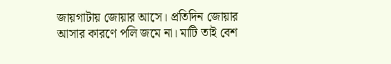জায়গাটায় জোয়ার আসে। প্রতিদিন জোয়ার আসার কারণে পলি জমে না। মাটি তাই বেশ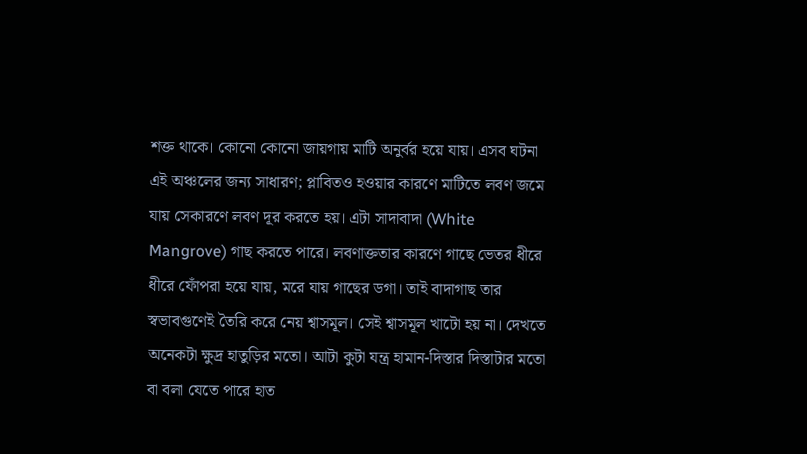শক্ত থাকে। কোনো কোনো জায়গায় মাটি অনুর্বর হয়ে যায়। এসব ঘটনা এই অঞ্চলের জন্য সাধারণ; প্লাবিতও হওয়ার কারণে মাটিতে লবণ জমে যায় সেকারণে লবণ দূর করতে হয়। এটা সাদাবাদা (White Mangrove) গাছ করতে পারে। লবণাক্ততার কারণে গাছে ভেতর ধীরে ধীরে ফোঁপরা হয়ে যায়, মরে যায় গাছের ডগা। তাই বাদাগাছ তার স্বভাবগুণেই তৈরি করে নেয় শ্বাসমূল। সেই শ্বাসমূল খাটো হয় না। দেখতে অনেকটা ক্ষুদ্র হাতুড়ির মতো। আটা কুটা যন্ত্র হামান-দিস্তার দিস্তাটার মতো বা বলা যেতে পারে হাত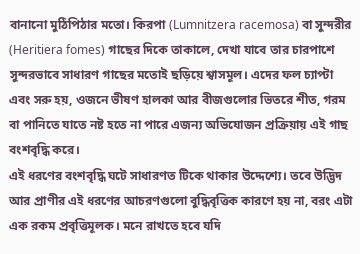বানানো মুঠিপিঠার মতো। কিরপা (Lumnitzera racemosa) বা সুন্দরীর (Heritiera fomes) গাছের দিকে তাকালে, দেখা যাবে তার চারপাশে সুন্দরভাবে সাধারণ গাছের মতোই ছড়িয়ে শ্বাসমূল। এদের ফল চ্যাপ্টা এবং সরু হয়, ওজনে ভীষণ হালকা আর বীজগুলোর ভিতরে শীত, গরম বা পানিতে যাতে নষ্ট হতে না পারে এজন্য অভিযোজন প্রক্রিয়ায় এই গাছ বংশবৃদ্ধি করে।
এই ধরণের বংশবৃদ্ধি ঘটে সাধারণত টিকে থাকার উদ্দেশ্যে। তবে উদ্ভিদ আর প্রাণীর এই ধরণের আচরণগুলো বুদ্ধিবৃত্তিক কারণে হয় না, বরং এটা এক রকম প্রবৃত্তিমূলক। মনে রাখতে হবে যদি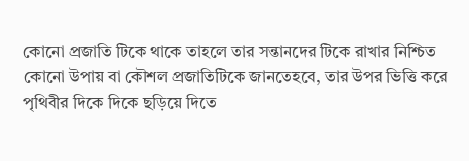কোনো প্রজাতি টিকে থাকে তাহলে তার সন্তানদের টিকে রাখার নিশ্চিত কোনো উপায় বা কৌশল প্রজাতিটিকে জানতেহবে, তার উপর ভিত্তি করে পৃথিবীর দিকে দিকে ছড়িয়ে দিতে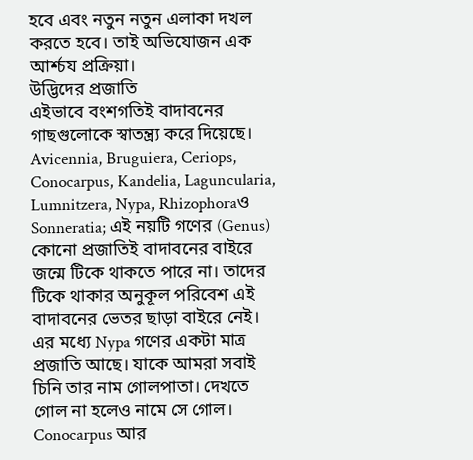হবে এবং নতুন নতুন এলাকা দখল করতে হবে। তাই অভিযোজন এক আর্শ্চয প্রক্রিয়া।
উদ্ভিদের প্রজাতি
এইভাবে বংশগতিই বাদাবনের গাছগুলোকে স্বাতন্ত্র্য করে দিয়েছে। Avicennia, Bruguiera, Ceriops, Conocarpus, Kandelia, Laguncularia, Lumnitzera, Nypa, Rhizophoraও Sonneratia; এই নয়টি গণের (Genus) কোনো প্রজাতিই বাদাবনের বাইরে জন্মে টিকে থাকতে পারে না। তাদের টিকে থাকার অনুকূল পরিবেশ এই বাদাবনের ভেতর ছাড়া বাইরে নেই। এর মধ্যে Nypa গণের একটা মাত্র প্রজাতি আছে। যাকে আমরা সবাই চিনি তার নাম গোলপাতা। দেখতে গোল না হলেও নামে সে গোল। Conocarpus আর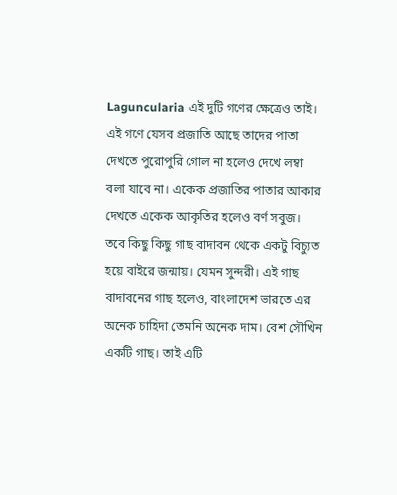Laguncularia এই দুটি গণের ক্ষেত্রেও তাই। এই গণে যেসব প্রজাতি আছে তাদের পাতা দেখতে পুরোপুরি গোল না হলেও দেখে লম্বা বলা যাবে না। একেক প্রজাতির পাতার আকার দেখতে একেক আকৃতির হলেও বর্ণ সবুজ।
তবে কিছু কিছু গাছ বাদাবন থেকে একটু বিচ্যুত হয়ে বাইরে জন্মায়। যেমন সুন্দরী। এই গাছ বাদাবনের গাছ হলেও, বাংলাদেশ ভারতে এর অনেক চাহিদা তেমনি অনেক দাম। বেশ সৌখিন একটি গাছ। তাই এটি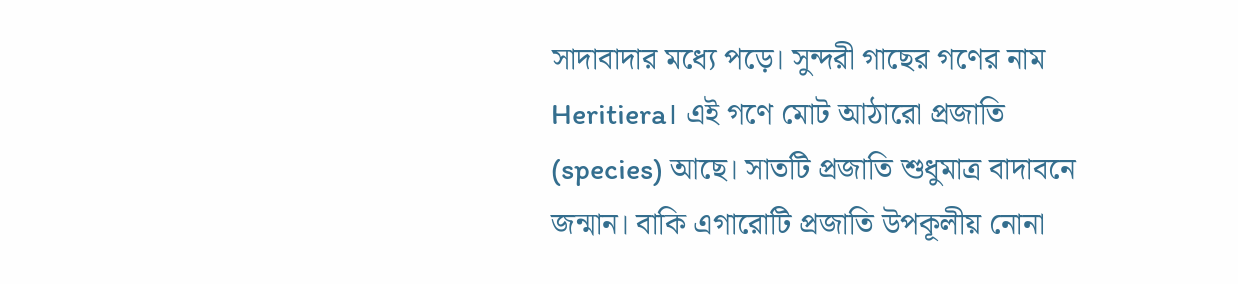সাদাবাদার মধ্যে পড়ে। সুন্দরী গাছের গণের নাম Heritiera। এই গণে মোট আঠারো প্রজাতি (species) আছে। সাতটি প্রজাতি শুধুমাত্র বাদাবনে জন্মান। বাকি এগারোটি প্রজাতি উপকূলীয় নোনা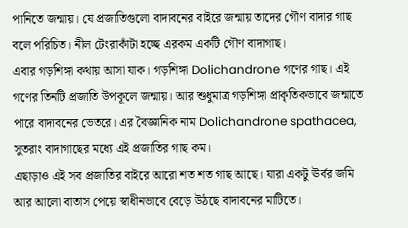পানিতে জন্মায়। যে প্রজাতিগুলো বাদাবনের বাইরে জন্মায় তাদের গৌণ বাদার গাছ বলে পরিচিত। নীল টেংরাকাঁটা হচ্ছে এরকম একটি গৌণ বাদাগাছ।
এবার গড়শিঙ্গা কথায় আসা যাক। গড়শিঙ্গা Dolichandrone গণের গাছ। এই গণের তিনটি প্রজাতি উপকূলে জন্মায়। আর শুধুমাত্র গড়শিঙ্গা প্রাকৃতিকভাবে জন্মাতে পারে বাদাবনের ভেতরে। এর বৈজ্ঞানিক নাম Dolichandrone spathacea, সুতরাং বাদাগাছের মধ্যে এই প্রজাতির গাছ কম।
এছাড়াও এই সব প্রজাতির বাইরে আরো শত শত গাছ আছে। যারা একটু ঊর্বর জমি আর আলো বাতাস পেয়ে স্বাধীনভাবে বেড়ে উঠছে বাদাবনের মাটিতে।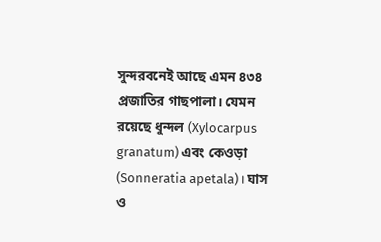সুন্দরবনেই আছে এমন ৪৩৪ প্রজাতির গাছপালা। যেমন রয়েছে ধুন্দল (Xylocarpus granatum) এবং কেওড়া (Sonneratia apetala)। ঘাস ও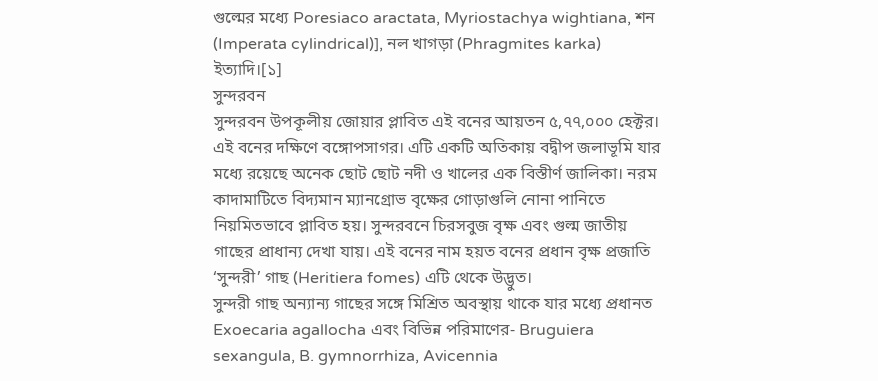গুল্মের মধ্যে Poresiaco aractata, Myriostachya wightiana, শন (Imperata cylindrical)], নল খাগড়া (Phragmites karka) ইত্যাদি।[১]
সুন্দরবন
সুন্দরবন উপকূলীয় জোয়ার প্লাবিত এই বনের আয়তন ৫,৭৭,০০০ হেক্টর। এই বনের দক্ষিণে বঙ্গোপসাগর। এটি একটি অতিকায় বদ্বীপ জলাভূমি যার মধ্যে রয়েছে অনেক ছোট ছোট নদী ও খালের এক বিস্তীর্ণ জালিকা। নরম কাদামাটিতে বিদ্যমান ম্যানগ্রোভ বৃক্ষের গোড়াগুলি নোনা পানিতে নিয়মিতভাবে প্লাবিত হয়। সুন্দরবনে চিরসবুজ বৃক্ষ এবং গুল্ম জাতীয় গাছের প্রাধান্য দেখা যায়। এই বনের নাম হয়ত বনের প্রধান বৃক্ষ প্রজাতি ‘সুন্দরী’ গাছ (Heritiera fomes) এটি থেকে উদ্ভুত।
সুন্দরী গাছ অন্যান্য গাছের সঙ্গে মিশ্রিত অবস্থায় থাকে যার মধ্যে প্রধানত Exoecaria agallocha এবং বিভিন্ন পরিমাণের- Bruguiera sexangula, B. gymnorrhiza, Avicennia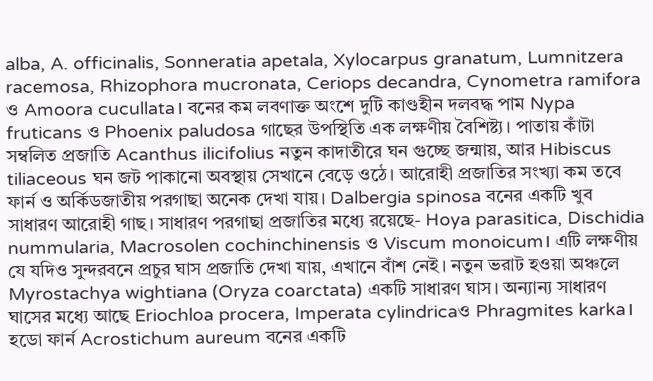alba, A. officinalis, Sonneratia apetala, Xylocarpus granatum, Lumnitzera racemosa, Rhizophora mucronata, Ceriops decandra, Cynometra ramifora ও Amoora cucullata। বনের কম লবণাক্ত অংশে দুটি কাণ্ডহীন দলবদ্ধ পাম Nypa fruticans ও Phoenix paludosa গাছের উপস্থিতি এক লক্ষণীয় বৈশিষ্ট্য। পাতায় কাঁটা সম্বলিত প্রজাতি Acanthus ilicifolius নতুন কাদাতীরে ঘন গুচ্ছে জন্মায়, আর Hibiscus tiliaceous ঘন জট পাকানো অবস্থায় সেখানে বেড়ে ওঠে। আরোহী প্রজাতির সংখ্যা কম তবে ফার্ন ও অর্কিডজাতীয় পরগাছা অনেক দেখা যায়। Dalbergia spinosa বনের একটি খুব সাধারণ আরোহী গাছ। সাধারণ পরগাছা প্রজাতির মধ্যে রয়েছে- Hoya parasitica, Dischidia nummularia, Macrosolen cochinchinensis ও Viscum monoicum। এটি লক্ষণীয় যে যদিও সুন্দরবনে প্রচুর ঘাস প্রজাতি দেখা যায়, এখানে বাঁশ নেই। নতুন ভরাট হওয়া অঞ্চলে Myrostachya wightiana (Oryza coarctata) একটি সাধারণ ঘাস। অন্যান্য সাধারণ ঘাসের মধ্যে আছে Eriochloa procera, Imperata cylindricaও Phragmites karka। হডো ফার্ন Acrostichum aureum বনের একটি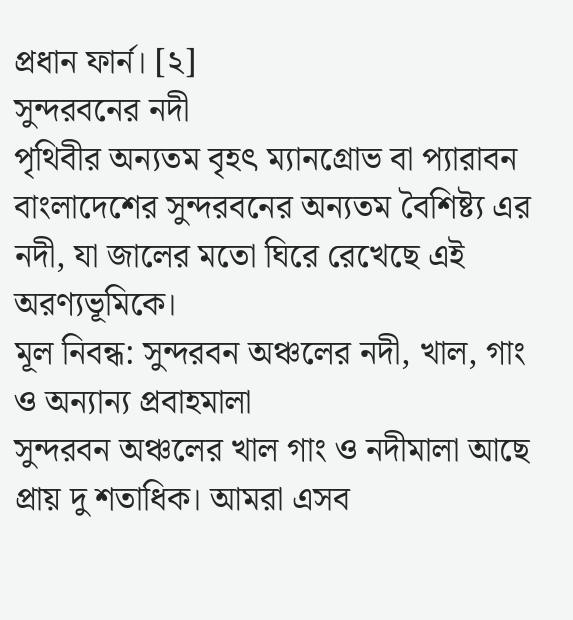প্রধান ফার্ন। [২]
সুন্দরবনের নদী
পৃথিবীর অন্যতম বৃহৎ ম্যানগ্রোভ বা প্যারাবন বাংলাদেশের সুন্দরবনের অন্যতম বৈশিষ্ট্য এর নদী, যা জালের মতো ঘিরে রেখেছে এই অরণ্যভূমিকে।
মূল নিবন্ধ: সুন্দরবন অঞ্চলের নদী, খাল, গাং ও অন্যান্য প্রবাহমালা
সুন্দরবন অঞ্চলের খাল গাং ও নদীমালা আছে প্রায় দু শতাধিক। আমরা এসব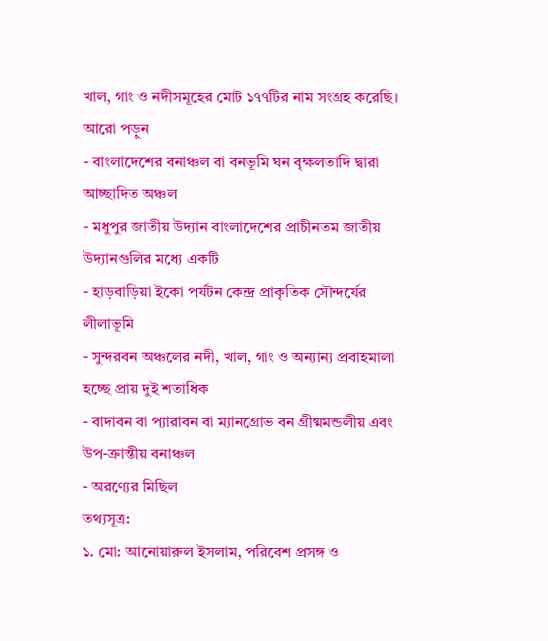খাল, গাং ও নদীসমূহের মোট ১৭৭টির নাম সংগ্রহ করেছি।
আরো পড়ুন
- বাংলাদেশের বনাঞ্চল বা বনভূমি ঘন বৃক্ষলতাদি দ্বারা আচ্ছাদিত অঞ্চল
- মধুপুর জাতীয় উদ্যান বাংলাদেশের প্রাচীনতম জাতীয় উদ্যানগুলির মধ্যে একটি
- হাড়বাড়িয়া ইকো পর্যটন কেন্দ্র প্রাকৃতিক সৌন্দর্যের লীলাভূমি
- সুন্দরবন অঞ্চলের নদী, খাল, গাং ও অন্যান্য প্রবাহমালা হচ্ছে প্রায় দুই শতাধিক
- বাদাবন বা প্যারাবন বা ম্যানগ্রোভ বন গ্রীষ্মমন্ডলীয় এবং উপ-ক্রান্তীয় বনাঞ্চল
- অরণ্যের মিছিল
তথ্যসূত্র:
১. মো: আনোয়ারুল ইসলাম, পরিবেশ প্রসঙ্গ ও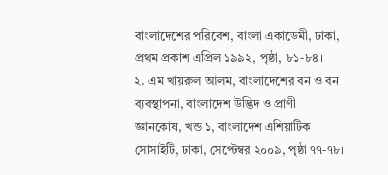বাংলাদেশের পরিবেশ, বাংলা একাডেমী, ঢাকা, প্রথম প্রকাশ এপ্রিল ১৯৯২, পৃষ্ঠা, ৮১-৮৪।
২. এম খায়রুল আলম, বাংলাদেশের বন ও বন ব্যবস্থাপনা, বাংলাদেশ উদ্ভিদ ও প্রাণী জ্ঞানকোষ, খন্ড ১, বাংলাদেশ এশিয়াটিক সোসাইটি, ঢাকা, সেপ্টেম্বর ২০০৯, পৃষ্ঠা ৭৭-৭৮।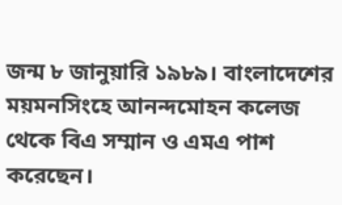জন্ম ৮ জানুয়ারি ১৯৮৯। বাংলাদেশের ময়মনসিংহে আনন্দমোহন কলেজ থেকে বিএ সম্মান ও এমএ পাশ করেছেন।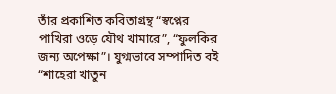তাঁর প্রকাশিত কবিতাগ্রন্থ “স্বপ্নের পাখিরা ওড়ে যৌথ খামারে”, “ফুলকির জন্য অপেক্ষা”। যুগ্মভাবে সম্পাদিত বই “শাহেরা খাতুন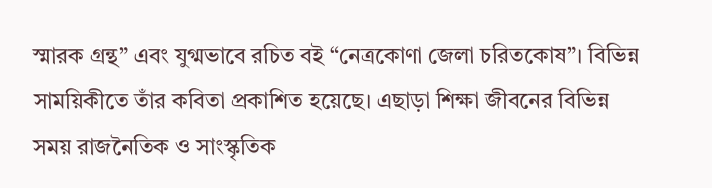স্মারক গ্রন্থ” এবং যুগ্মভাবে রচিত বই “নেত্রকোণা জেলা চরিতকোষ”। বিভিন্ন সাময়িকীতে তাঁর কবিতা প্রকাশিত হয়েছে। এছাড়া শিক্ষা জীবনের বিভিন্ন সময় রাজনৈতিক ও সাংস্কৃতিক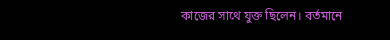কাজের সাথে যুক্ত ছিলেন। বর্তমানে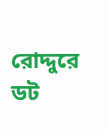রোদ্দুরে ডট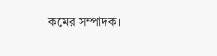কমের সম্পাদক।